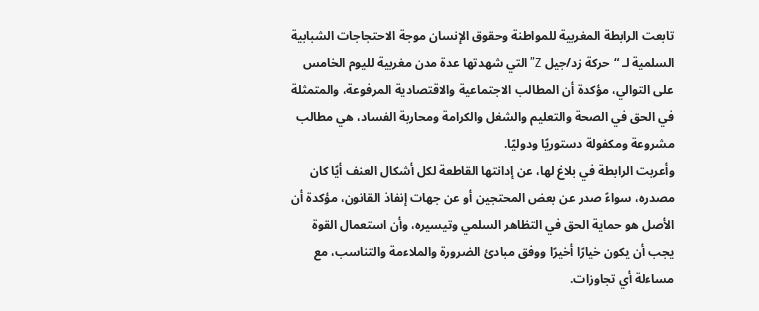تابعت الرابطة المغربية للمواطنة وحقوق الإنسان موجة الاحتجاجات الشبابية السلمية لـ “حركة زد/جيل Z” التي شهدتها عدة مدن مغربية لليوم الخامس على التوالي، مؤكدة أن المطالب الاجتماعية والاقتصادية المرفوعة، والمتمثلة في الحق في الصحة والتعليم والشغل والكرامة ومحاربة الفساد، هي مطالب مشروعة ومكفولة دستوريًا ودوليًا.
وأعربت الرابطة في بلاغ لها، عن إدانتها القاطعة لكل أشكال العنف أيًا كان مصدره، سواءً صدر عن بعض المحتجين أو عن جهات إنفاذ القانون، مؤكدة أن الأصل هو حماية الحق في التظاهر السلمي وتيسيره، وأن استعمال القوة يجب أن يكون خيارًا أخيرًا ووفق مبادئ الضرورة والملاءمة والتناسب، مع مساءلة أي تجاوزات.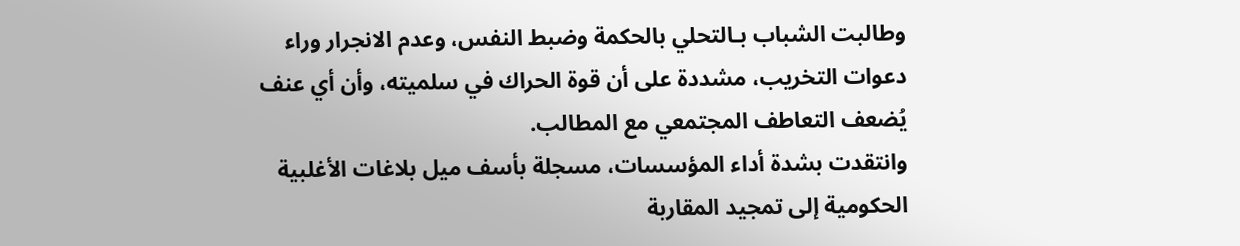وطالبت الشباب بـالتحلي بالحكمة وضبط النفس، وعدم الانجرار وراء دعوات التخريب، مشددة على أن قوة الحراك في سلميته، وأن أي عنف يُضعف التعاطف المجتمعي مع المطالب.
وانتقدت بشدة أداء المؤسسات، مسجلة بأسف ميل بلاغات الأغلبية الحكومية إلى تمجيد المقاربة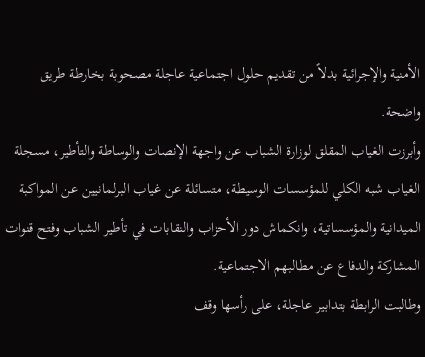الأمنية والإجرائية بدلاً من تقديم حلول اجتماعية عاجلة مصحوبة بخارطة طريق واضحة.
وأبرزت الغياب المقلق لوزارة الشباب عن واجهة الإنصات والوساطة والتأطير، مسجلة الغياب شبه الكلي للمؤسسات الوسيطة، متسائلة عن غياب البرلمانيين عن المواكبة الميدانية والمؤسساتية، وانكماش دور الأحزاب والنقابات في تأطير الشباب وفتح قنوات المشاركة والدفاع عن مطالبهم الاجتماعية.
وطالبت الرابطة بتدابير عاجلة، على رأسها وقف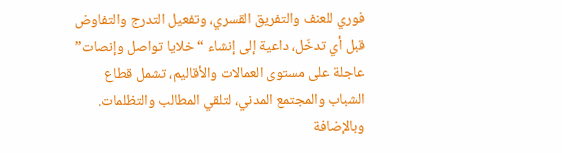فوري للعنف والتفريق القسري، وتفعيل التدرج والتفاوض قبل أي تدخّل، داعية إلى إنشاء “خلايا تواصل وإنصات” عاجلة على مستوى العمالات والأقاليم، تشمل قطاع الشباب والمجتمع المدني، لتلقي المطالب والتظلمات.
وبالإضافة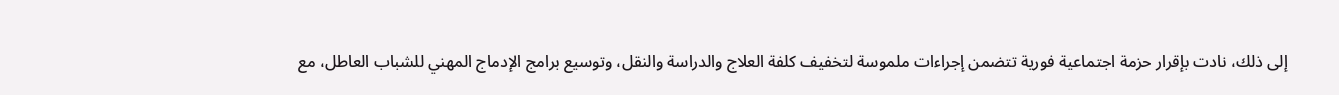إلى ذلك، نادت بإقرار حزمة اجتماعية فورية تتضمن إجراءات ملموسة لتخفيف كلفة العلاج والدراسة والنقل، وتوسيع برامج الإدماج المهني للشباب العاطل، مع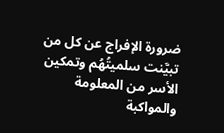ضرورة الإفراج عن كل من تبيَّنت سلميتُهُم وتمكين الأسر من المعلومة والمواكبة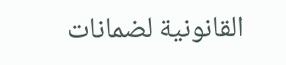القانونية لضمانات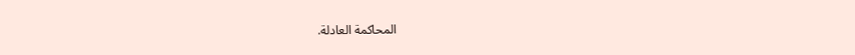المحاكمة العادلة.